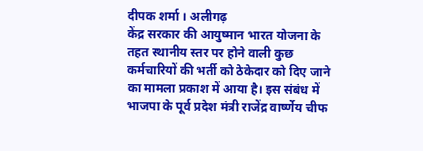दीपक शर्मा । अलीगढ़
केंद्र सरकार की आयुष्मान भारत योजना के तहत स्थानीय स्तर पर होने वाली कुछ कर्मचारियों की भर्ती को ठेकेदार को दिए जाने का मामला प्रकाश में आया है। इस संबंध में भाजपा के पूर्व प्रदेश मंत्री राजेंद्र वार्ष्णेय चीफ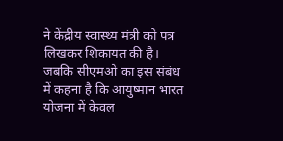ने केंद्रीय स्वास्थ्य मंत्री को पत्र लिखकर शिकायत की है।
जबकि सीएमओ का इस संबंध में कहना है कि आयुष्मान भारत योजना में केवल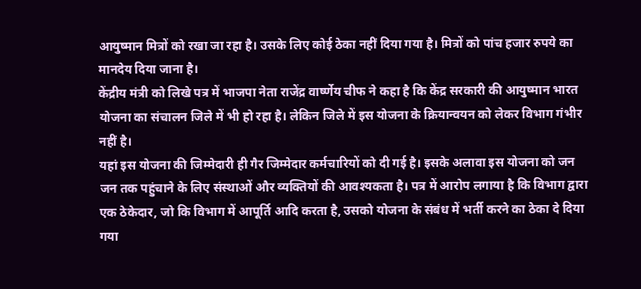आयुष्मान मित्रों को रखा जा रहा है। उसके लिए कोई ठेका नहीं दिया गया है। मित्रों को पांच हजार रुपये का मानदेय दिया जाना है।
केंद्रीय मंत्री को लिखे पत्र में भाजपा नेता राजेंद्र वार्ष्णेय चीफ ने कहा है कि केंद्र सरकारी की आयुष्मान भारत योजना का संचालन जिले में भी हो रहा है। लेकिन जिले में इस योजना के क्रियान्वयन को लेकर विभाग गंभीर नहीं है।
यहां इस योजना की जिम्मेदारी ही गैर जिम्मेदार कर्मचारियों को दी गई है। इसके अलावा इस योजना को जन जन तक पहुंचाने के लिए संस्थाओं और व्यक्तियों की आवश्यकता है। पत्र में आरोप लगाया है कि विभाग द्वारा एक ठेकेदार, जो कि विभाग में आपूर्ति आदि करता है, उसको योजना के संबंध में भर्ती करने का ठेका दे दिया गया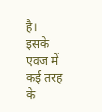है।
इसके एवज में कई तरह के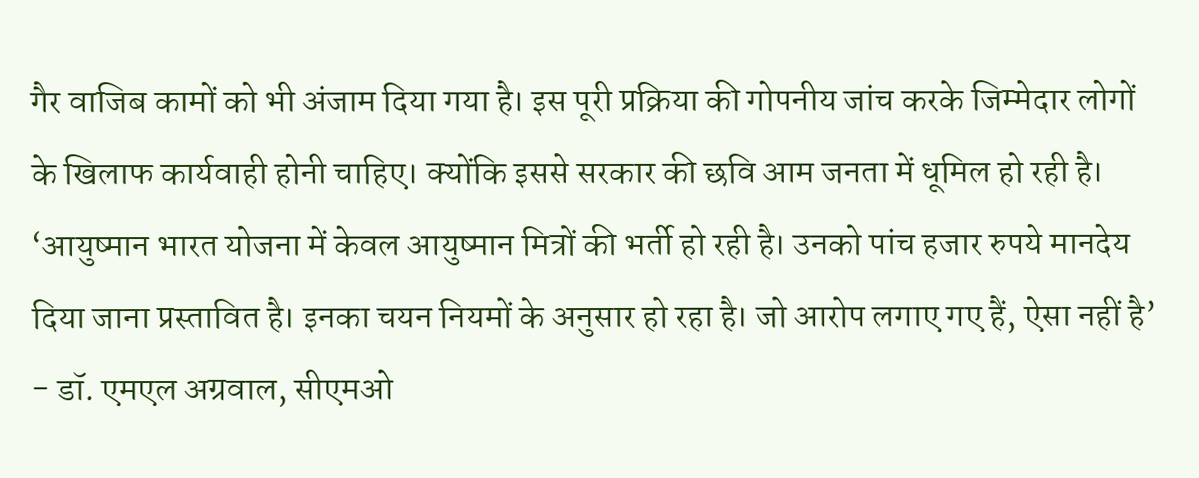गैर वाजिब कामों को भी अंजाम दिया गया है। इस पूरी प्रक्रिया की गोपनीय जांच करके जिम्मेदार लोगों के खिलाफ कार्यवाही होनी चाहिए। क्योंकि इससे सरकार की छवि आम जनता में धूमिल हो रही है।
‘आयुष्मान भारत योजना में केवल आयुष्मान मित्रों की भर्ती हो रही है। उनको पांच हजार रुपये मानदेय दिया जाना प्रस्तावित है। इनका चयन नियमों के अनुसार हो रहा है। जो आरोप लगाए गए हैं, ऐसा नहीं है’
- डॉ. एमएल अग्रवाल, सीएमओ